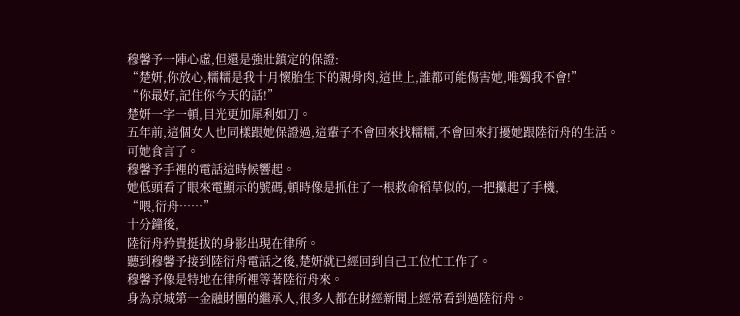穆馨予一陣心虛,但還是強壯鎮定的保證:
“楚妍,你放心,糯糯是我十月懷胎生下的親骨肉,這世上,誰都可能傷害她,唯獨我不會!”
“你最好,記住你今天的話!”
楚妍一字一頓,目光更加犀利如刀。
五年前,這個女人也同樣跟她保證過,這輩子不會回來找糯糯,不會回來打擾她跟陸衍舟的生活。
可她食言了。
穆馨予手裡的電話這時候響起。
她低頭看了眼來電顯示的號碼,頓時像是抓住了一根救命稻草似的,一把攥起了手機,
“喂,衍舟……”
十分鐘後,
陸衍舟矜貴挺拔的身影出現在律所。
聽到穆馨予接到陸衍舟電話之後,楚妍就已經回到自己工位忙工作了。
穆馨予像是特地在律所裡等著陸衍舟來。
身為京城第一金融財團的繼承人,很多人都在財經新聞上經常看到過陸衍舟。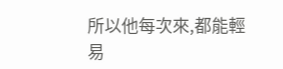所以他每次來,都能輕易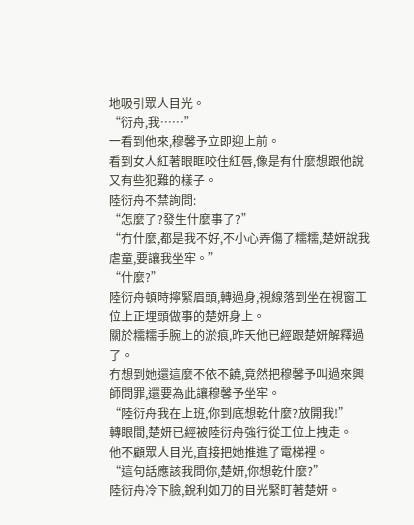地吸引眾人目光。
“衍舟,我……”
一看到他來,穆馨予立即迎上前。
看到女人紅著眼眶咬住紅唇,像是有什麼想跟他說又有些犯難的樣子。
陸衍舟不禁詢問:
“怎麼了?發生什麼事了?”
“冇什麼,都是我不好,不小心弄傷了糯糯,楚妍說我虐童,要讓我坐牢。”
“什麼?”
陸衍舟頓時擰緊眉頭,轉過身,視線落到坐在視窗工位上正埋頭做事的楚妍身上。
關於糯糯手腕上的淤痕,昨天他已經跟楚妍解釋過了。
冇想到她還這麼不依不饒,竟然把穆馨予叫過來興師問罪,還要為此讓穆馨予坐牢。
“陸衍舟我在上班,你到底想乾什麼?放開我!”
轉眼間,楚妍已經被陸衍舟強行從工位上拽走。
他不顧眾人目光,直接把她推進了電梯裡。
“這句話應該我問你,楚妍,你想乾什麼?”
陸衍舟冷下臉,銳利如刀的目光緊盯著楚妍。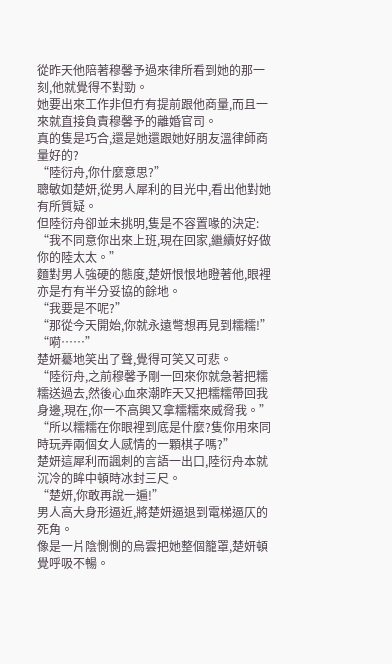從昨天他陪著穆馨予過來律所看到她的那一刻,他就覺得不對勁。
她要出來工作非但冇有提前跟他商量,而且一來就直接負責穆馨予的離婚官司。
真的隻是巧合,還是她還跟她好朋友溫律師商量好的?
“陸衍舟,你什麼意思?”
聰敏如楚妍,從男人犀利的目光中,看出他對她有所質疑。
但陸衍舟卻並未挑明,隻是不容置喙的決定:
“我不同意你出來上班,現在回家,繼續好好做你的陸太太。”
麵對男人強硬的態度,楚妍恨恨地瞪著他,眼裡亦是冇有半分妥協的餘地。
“我要是不呢?”
“那從今天開始,你就永遠彆想再見到糯糯!”
“嗬……”
楚妍驀地笑出了聲,覺得可笑又可悲。
“陸衍舟,之前穆馨予剛一回來你就急著把糯糯送過去,然後心血來潮昨天又把糯糯帶回我身邊,現在,你一不高興又拿糯糯來威脅我。”
“所以糯糯在你眼裡到底是什麼?隻你用來同時玩弄兩個女人感情的一顆棋子嗎?”
楚妍這犀利而諷刺的言語一出口,陸衍舟本就沉冷的眸中頓時冰封三尺。
“楚妍,你敢再說一遍!”
男人高大身形逼近,將楚妍逼退到電梯逼仄的死角。
像是一片陰惻惻的烏雲把她整個籠罩,楚妍頓覺呼吸不暢。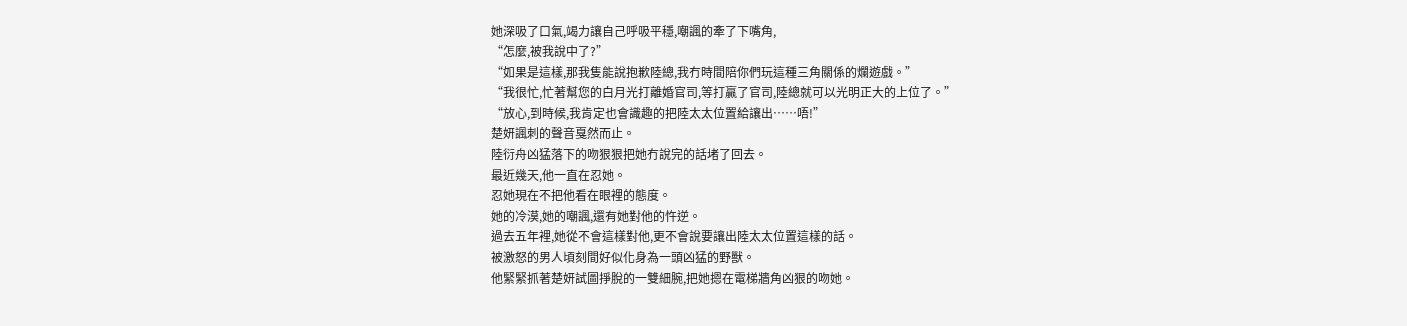她深吸了口氣,竭力讓自己呼吸平穩,嘲諷的牽了下嘴角,
“怎麼,被我說中了?”
“如果是這樣,那我隻能說抱歉陸總,我冇時間陪你們玩這種三角關係的爛遊戲。”
“我很忙,忙著幫您的白月光打離婚官司,等打贏了官司,陸總就可以光明正大的上位了。”
“放心,到時候,我肯定也會識趣的把陸太太位置給讓出……唔!”
楚妍諷刺的聲音戛然而止。
陸衍舟凶猛落下的吻狠狠把她冇說完的話堵了回去。
最近幾天,他一直在忍她。
忍她現在不把他看在眼裡的態度。
她的冷漠,她的嘲諷,還有她對他的忤逆。
過去五年裡,她從不會這樣對他,更不會說要讓出陸太太位置這樣的話。
被激怒的男人頃刻間好似化身為一頭凶猛的野獸。
他緊緊抓著楚妍試圖掙脫的一雙細腕,把她摁在電梯牆角凶狠的吻她。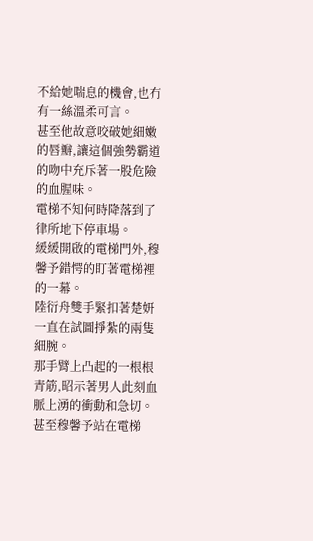不給她喘息的機會,也冇有一絲溫柔可言。
甚至他故意咬破她細嫩的唇瓣,讓這個強勢霸道的吻中充斥著一股危險的血腥味。
電梯不知何時降落到了律所地下停車場。
緩緩開啟的電梯門外,穆馨予錯愕的盯著電梯裡的一幕。
陸衍舟雙手緊扣著楚妍一直在試圖掙紮的兩隻細腕。
那手臂上凸起的一根根青筋,昭示著男人此刻血脈上湧的衝動和急切。
甚至穆馨予站在電梯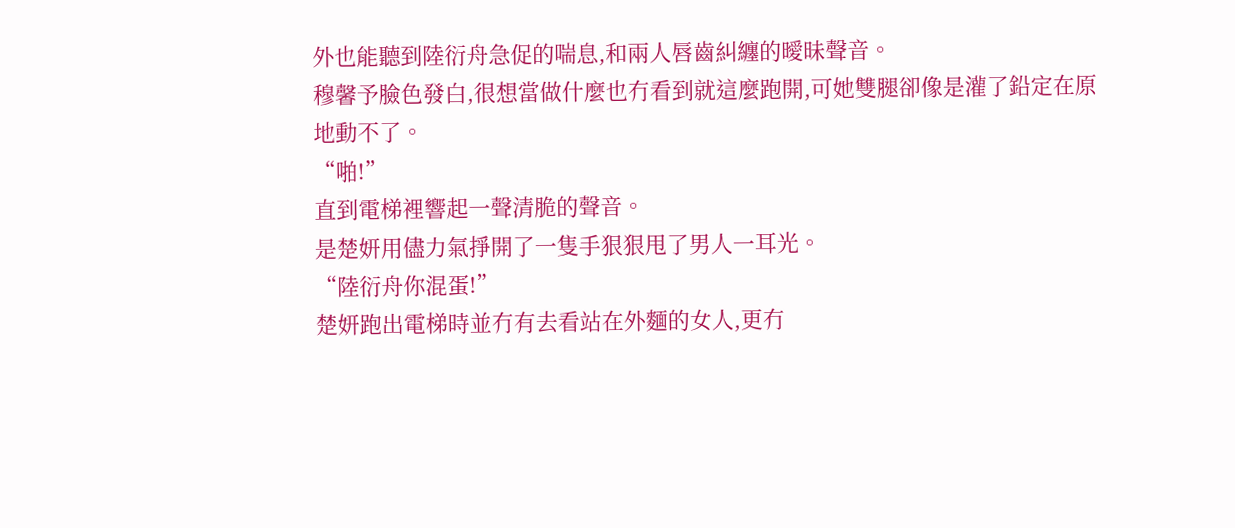外也能聽到陸衍舟急促的喘息,和兩人唇齒糾纏的曖昧聲音。
穆馨予臉色發白,很想當做什麼也冇看到就這麼跑開,可她雙腿卻像是灌了鉛定在原地動不了。
“啪!”
直到電梯裡響起一聲清脆的聲音。
是楚妍用儘力氣掙開了一隻手狠狠甩了男人一耳光。
“陸衍舟你混蛋!”
楚妍跑出電梯時並冇有去看站在外麵的女人,更冇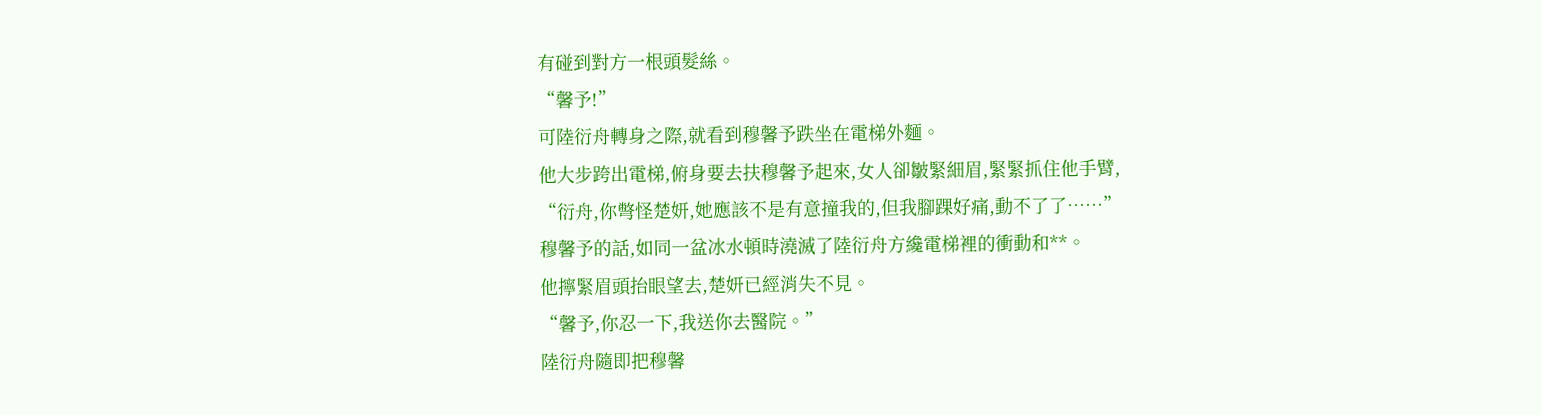有碰到對方一根頭髮絲。
“馨予!”
可陸衍舟轉身之際,就看到穆馨予跌坐在電梯外麵。
他大步跨出電梯,俯身要去扶穆馨予起來,女人卻皺緊細眉,緊緊抓住他手臂,
“衍舟,你彆怪楚妍,她應該不是有意撞我的,但我腳踝好痛,動不了了……”
穆馨予的話,如同一盆冰水頓時澆滅了陸衍舟方纔電梯裡的衝動和**。
他擰緊眉頭抬眼望去,楚妍已經消失不見。
“馨予,你忍一下,我送你去醫院。”
陸衍舟隨即把穆馨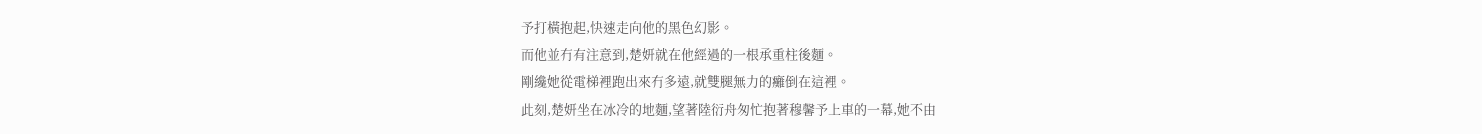予打橫抱起,快速走向他的黑色幻影。
而他並冇有注意到,楚妍就在他經過的一根承重柱後麵。
剛纔她從電梯裡跑出來冇多遠,就雙腿無力的癱倒在這裡。
此刻,楚妍坐在冰冷的地麵,望著陸衍舟匆忙抱著穆馨予上車的一幕,她不由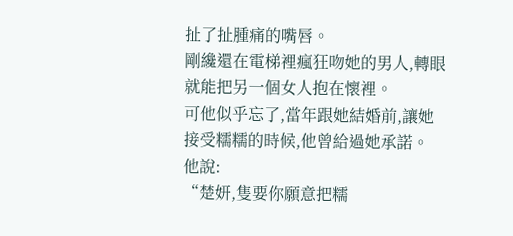扯了扯腫痛的嘴唇。
剛纔還在電梯裡瘋狂吻她的男人,轉眼就能把另一個女人抱在懷裡。
可他似乎忘了,當年跟她結婚前,讓她接受糯糯的時候,他曾給過她承諾。
他說:
“楚妍,隻要你願意把糯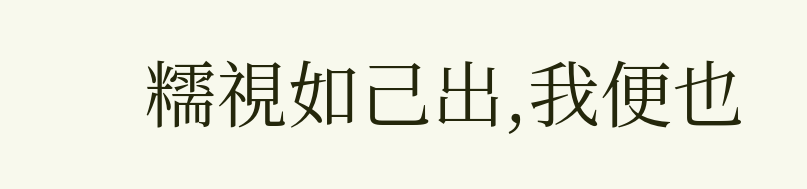糯視如己出,我便也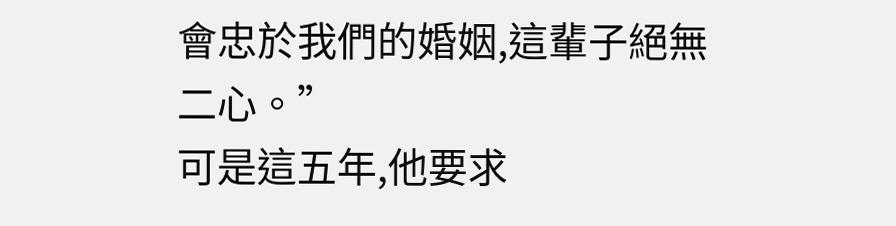會忠於我們的婚姻,這輩子絕無二心。”
可是這五年,他要求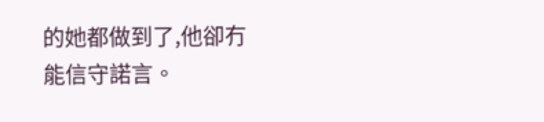的她都做到了,他卻冇能信守諾言。